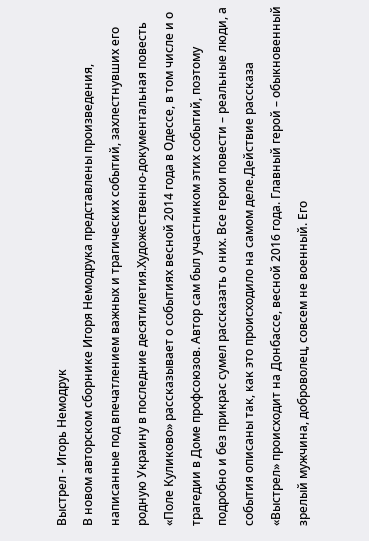Выстрел - Игорь Немодрук
В новом авторском сборнике Игоря Немодрука представлены произведения, написанные под впечатлением важных и трагических событий, захлестнувших его родную Украину в последние десятилетия.Художественно-документальная повесть «Поле Куликово» рассказывает о событиях весной 2014 года в Одессе, в том числе и о трагедии в Доме профсоюзов. Автор сам был участником этих событий, поэтому подробно и без прикрас сумел рассказать о них. Все герои повести – реальные люди, а события описаны так, как это происходило на самом деле.Действие рассказа «Выстрел» происходит на Донбассе, весной 2016 года. Главный герой – обыкновенный зрелый мужчина, доброволец, совсем не военный. Его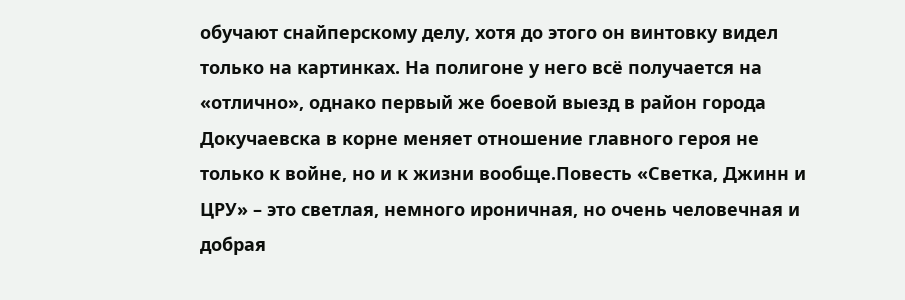обучают снайперскому делу, хотя до этого он винтовку видел только на картинках. На полигоне у него всё получается на «отлично», однако первый же боевой выезд в район города Докучаевска в корне меняет отношение главного героя не только к войне, но и к жизни вообще.Повесть «Светка, Джинн и ЦРУ» – это светлая, немного ироничная, но очень человечная и добрая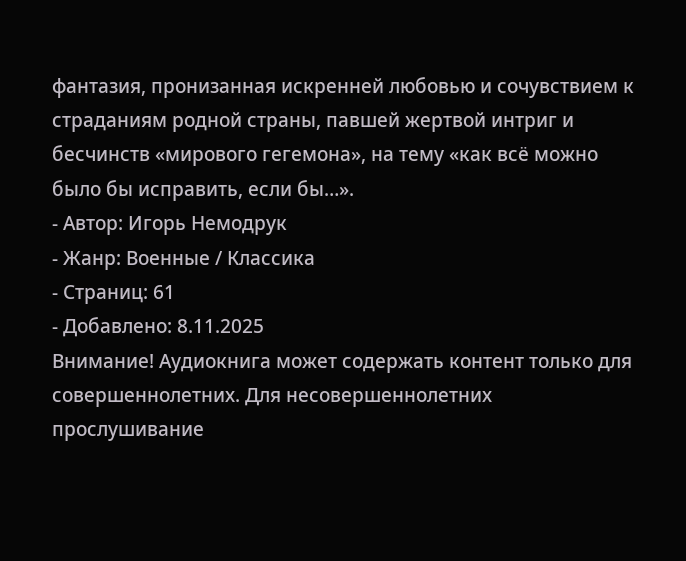фантазия, пронизанная искренней любовью и сочувствием к страданиям родной страны, павшей жертвой интриг и бесчинств «мирового гегемона», на тему «как всё можно было бы исправить, если бы…».
- Автор: Игорь Немодрук
- Жанр: Военные / Классика
- Страниц: 61
- Добавлено: 8.11.2025
Внимание! Аудиокнига может содержать контент только для совершеннолетних. Для несовершеннолетних прослушивание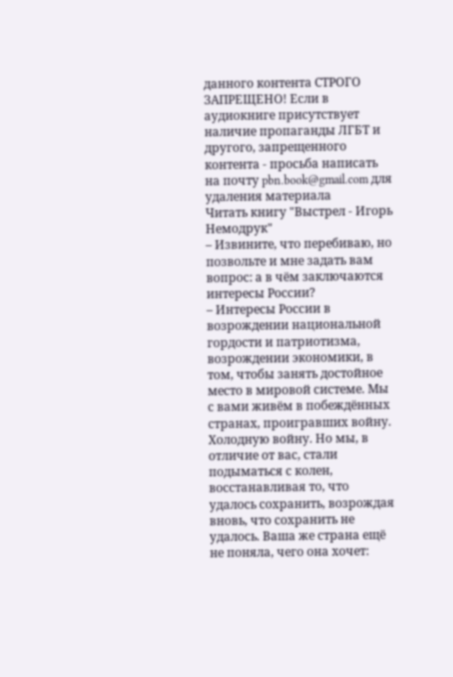данного контента СТРОГО ЗАПРЕЩЕНО! Если в аудиокниге присутствует наличие пропаганды ЛГБТ и другого, запрещенного контента - просьба написать на почту pbn.book@gmail.com для удаления материала
Читать книгу "Выстрел - Игорь Немодрук"
– Извините, что перебиваю, но позвольте и мне задать вам вопрос: а в чём заключаются интересы России?
– Интересы России в возрождении национальной гордости и патриотизма, возрождении экономики, в том, чтобы занять достойное место в мировой системе. Мы с вами живём в побеждённых странах, проигравших войну. Холодную войну. Но мы, в отличие от вас, стали подыматься с колен, восстанавливая то, что удалось сохранить, возрождая вновь, что сохранить не удалось. Ваша же страна ещё не поняла, чего она хочет: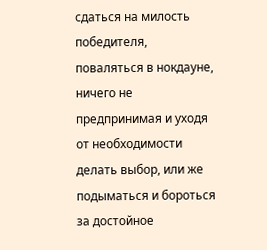сдаться на милость победителя, поваляться в нокдауне, ничего не предпринимая и уходя от необходимости делать выбор, или же подыматься и бороться за достойное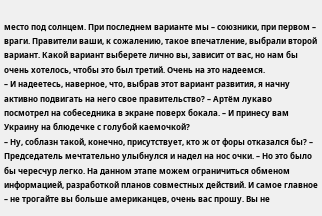место под солнцем. При последнем варианте мы – союзники, при первом – враги. Правители ваши, к сожалению, такое впечатление, выбрали второй вариант. Какой вариант выберете лично вы, зависит от вас, но нам бы очень хотелось, чтобы это был третий. Очень на это надеемся.
– И надеетесь, наверное, что, выбрав этот вариант развития, я начну активно подвигать на него свое правительство? – Артём лукаво посмотрел на собеседника в экране поверх бокала. – И принесу вам Украину на блюдечке с голубой каемочкой?
– Ну, соблазн такой, конечно, присутствует, кто ж от форы отказался бы? – Председатель мечтательно улыбнулся и надел на нос очки. – Но это было бы чересчур легко. На данном этапе можем ограничиться обменом информацией, разработкой планов совместных действий. И самое главное – не трогайте вы больше американцев, очень вас прошу. Вы не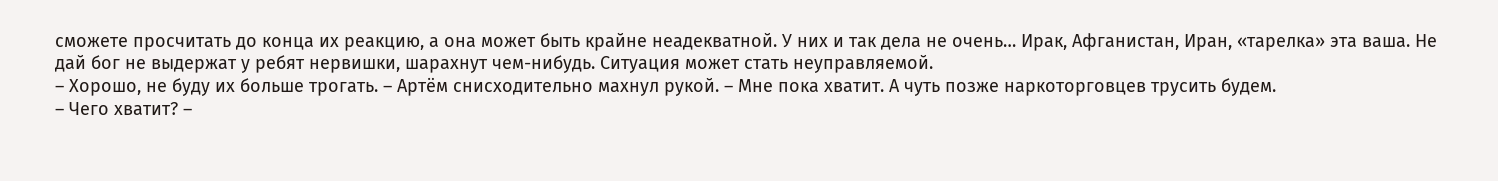сможете просчитать до конца их реакцию, а она может быть крайне неадекватной. У них и так дела не очень… Ирак, Афганистан, Иран, «тарелка» эта ваша. Не дай бог не выдержат у ребят нервишки, шарахнут чем-нибудь. Ситуация может стать неуправляемой.
– Хорошо, не буду их больше трогать. – Артём снисходительно махнул рукой. – Мне пока хватит. А чуть позже наркоторговцев трусить будем.
– Чего хватит? –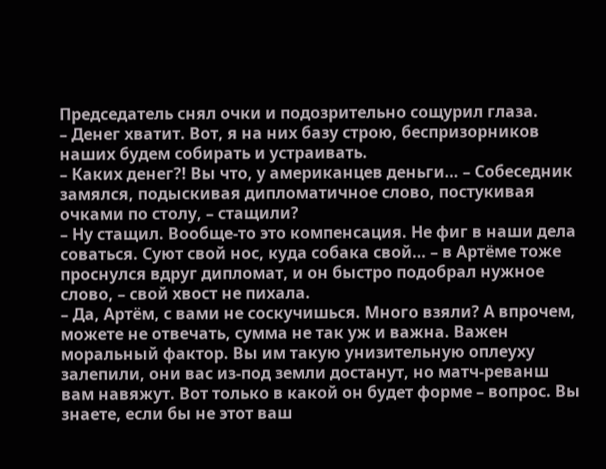Председатель снял очки и подозрительно сощурил глаза.
– Денег хватит. Вот, я на них базу строю, беспризорников наших будем собирать и устраивать.
– Каких денег?! Вы что, у американцев деньги… – Собеседник замялся, подыскивая дипломатичное слово, постукивая очками по столу, – стащили?
– Ну стащил. Вообще-то это компенсация. Не фиг в наши дела соваться. Суют свой нос, куда собака свой… – в Артёме тоже проснулся вдруг дипломат, и он быстро подобрал нужное слово, – свой хвост не пихала.
– Да, Артём, с вами не соскучишься. Много взяли? А впрочем, можете не отвечать, сумма не так уж и важна. Важен моральный фактор. Вы им такую унизительную оплеуху залепили, они вас из-под земли достанут, но матч-реванш вам навяжут. Вот только в какой он будет форме – вопрос. Вы знаете, если бы не этот ваш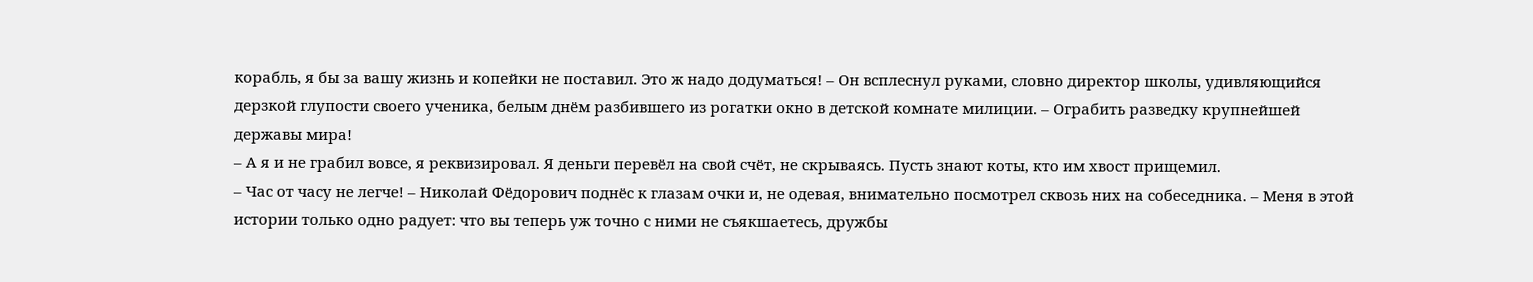корабль, я бы за вашу жизнь и копейки не поставил. Это ж надо додуматься! – Он всплеснул руками, словно директор школы, удивляющийся дерзкой глупости своего ученика, белым днём разбившего из рогатки окно в детской комнате милиции. – Ограбить разведку крупнейшей державы мира!
– А я и не грабил вовсе, я реквизировал. Я деньги перевёл на свой счёт, не скрываясь. Пусть знают коты, кто им хвост прищемил.
– Час от часу не легче! – Николай Фёдорович поднёс к глазам очки и, не одевая, внимательно посмотрел сквозь них на собеседника. – Меня в этой истории только одно радует: что вы теперь уж точно с ними не съякшаетесь, дружбы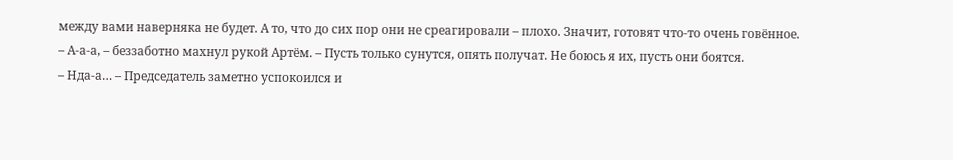между вами наверняка не будет. А то, что до сих пор они не среагировали – плохо. Значит, готовят что-то очень говённое.
– А-а-а, – беззаботно махнул рукой Артём. – Пусть только сунутся, опять получат. Не боюсь я их, пусть они боятся.
– Нда-а… – Председатель заметно успокоился и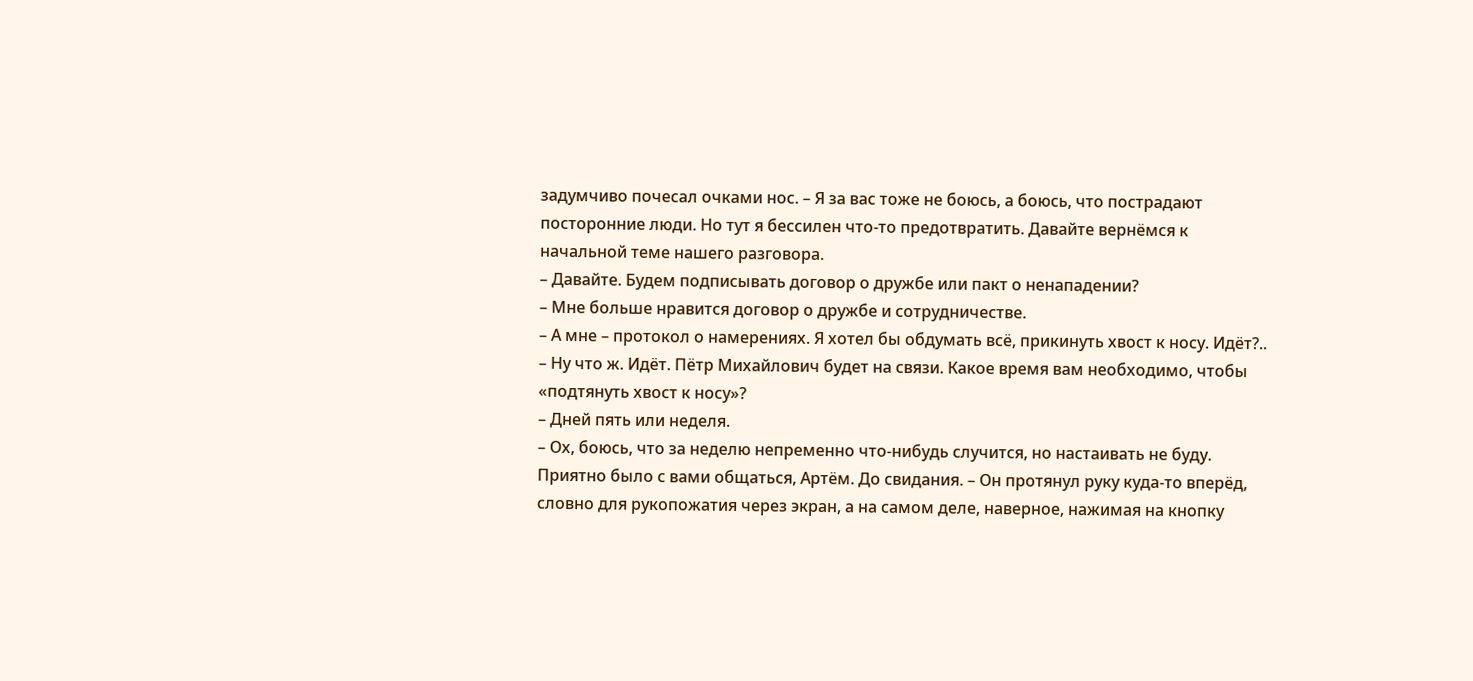задумчиво почесал очками нос. – Я за вас тоже не боюсь, а боюсь, что пострадают посторонние люди. Но тут я бессилен что-то предотвратить. Давайте вернёмся к начальной теме нашего разговора.
– Давайте. Будем подписывать договор о дружбе или пакт о ненападении?
– Мне больше нравится договор о дружбе и сотрудничестве.
– А мне – протокол о намерениях. Я хотел бы обдумать всё, прикинуть хвост к носу. Идёт?..
– Ну что ж. Идёт. Пётр Михайлович будет на связи. Какое время вам необходимо, чтобы «подтянуть хвост к носу»?
– Дней пять или неделя.
– Ох, боюсь, что за неделю непременно что-нибудь случится, но настаивать не буду. Приятно было с вами общаться, Артём. До свидания. – Он протянул руку куда-то вперёд, словно для рукопожатия через экран, а на самом деле, наверное, нажимая на кнопку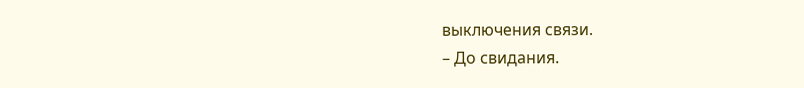выключения связи.
– До свидания.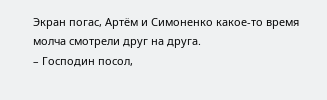Экран погас, Артём и Симоненко какое-то время молча смотрели друг на друга.
– Господин посол,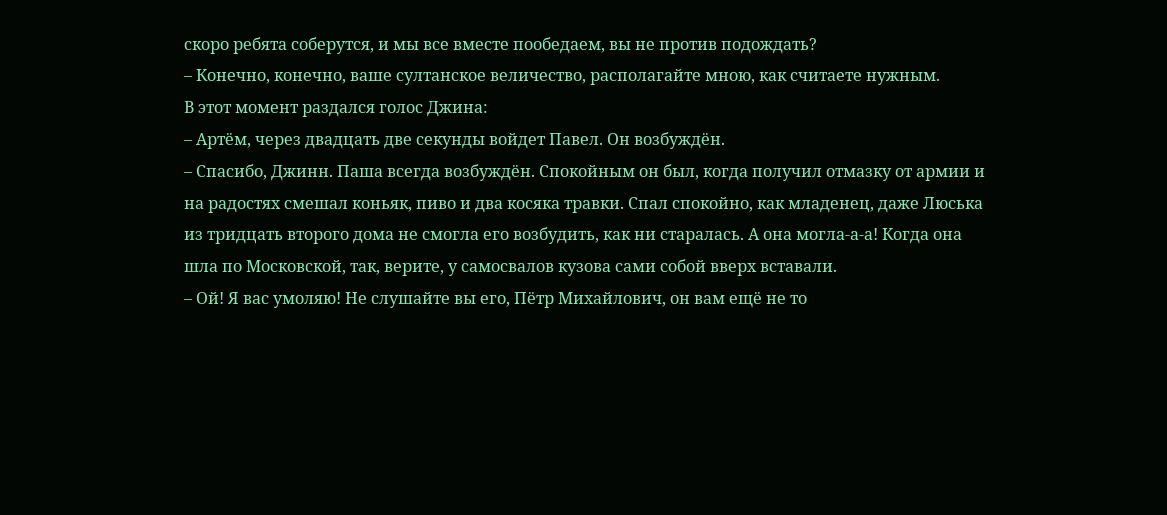скоро ребята соберутся, и мы все вместе пообедаем, вы не против подождать?
– Конечно, конечно, ваше султанское величество, располагайте мною, как считаете нужным.
В этот момент раздался голос Джина:
– Артём, через двадцать две секунды войдет Павел. Он возбуждён.
– Спасибо, Джинн. Паша всегда возбуждён. Спокойным он был, когда получил отмазку от армии и на радостях смешал коньяк, пиво и два косяка травки. Спал спокойно, как младенец, даже Люська из тридцать второго дома не смогла его возбудить, как ни старалась. А она могла-а-а! Когда она шла по Московской, так, верите, у самосвалов кузова сами собой вверх вставали.
– Ой! Я вас умоляю! Не слушайте вы его, Пётр Михайлович, он вам ещё не то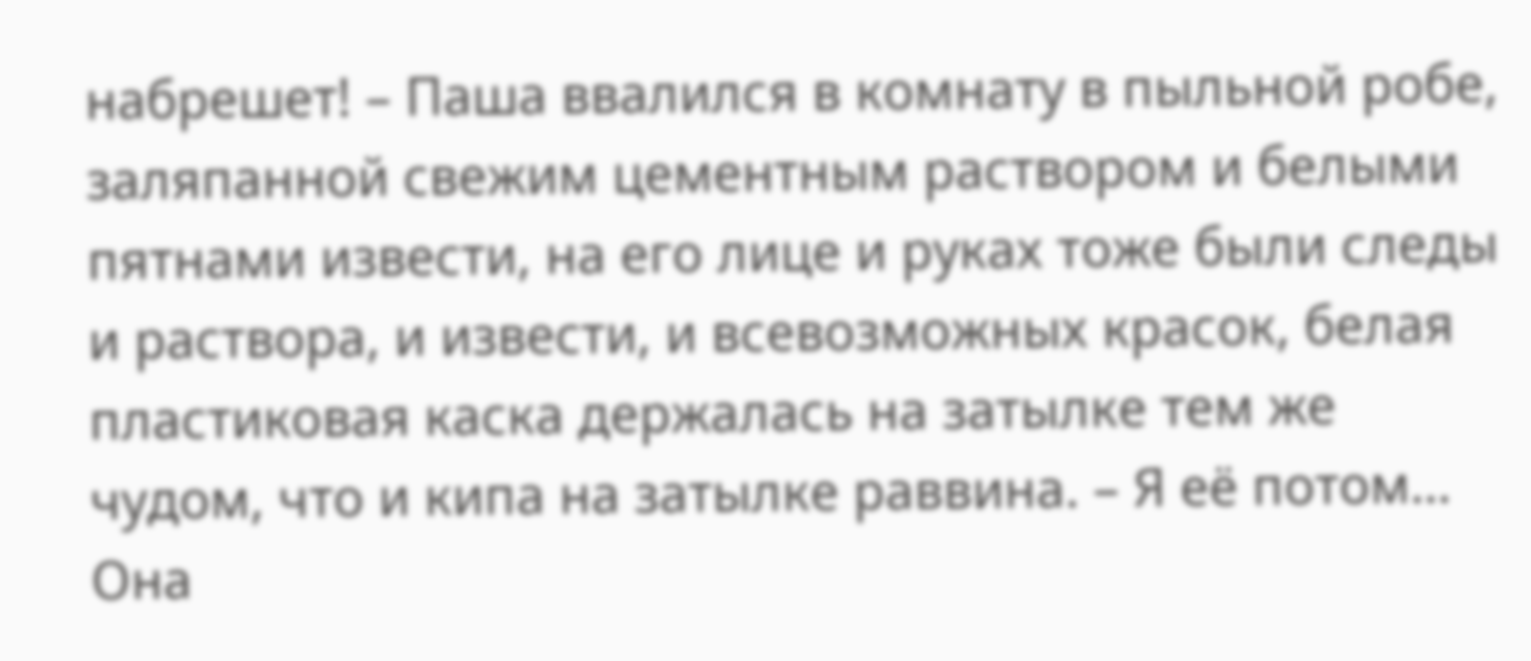набрешет! – Паша ввалился в комнату в пыльной робе, заляпанной свежим цементным раствором и белыми пятнами извести, на его лице и руках тоже были следы и раствора, и извести, и всевозможных красок, белая пластиковая каска держалась на затылке тем же чудом, что и кипа на затылке раввина. – Я её потом… Она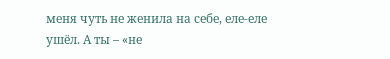меня чуть не женила на себе, еле-еле ушёл. А ты – «не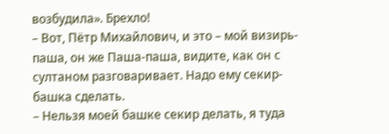возбудила». Брехло!
– Вот, Пётр Михайлович, и это – мой визирь-паша, он же Паша-паша, видите, как он с султаном разговаривает. Надо ему секир-башка сделать.
– Нельзя моей башке секир делать, я туда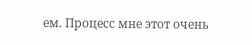ем. Процесс мне этот очень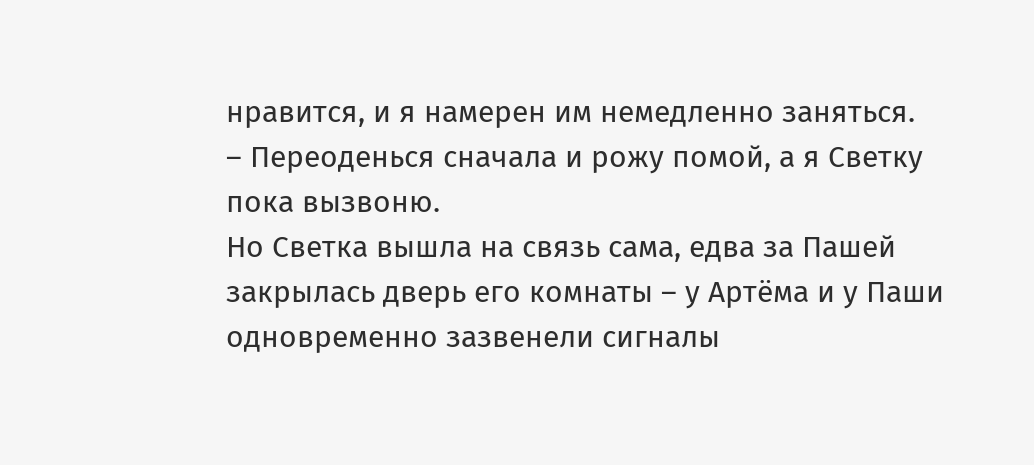нравится, и я намерен им немедленно заняться.
– Переоденься сначала и рожу помой, а я Светку пока вызвоню.
Но Светка вышла на связь сама, едва за Пашей закрылась дверь его комнаты – у Артёма и у Паши одновременно зазвенели сигналы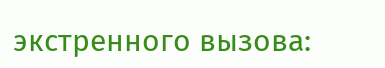экстренного вызова: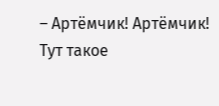– Артёмчик! Артёмчик! Тут такое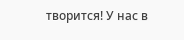творится! У нас в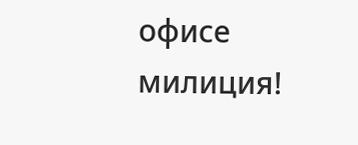офисе милиция!